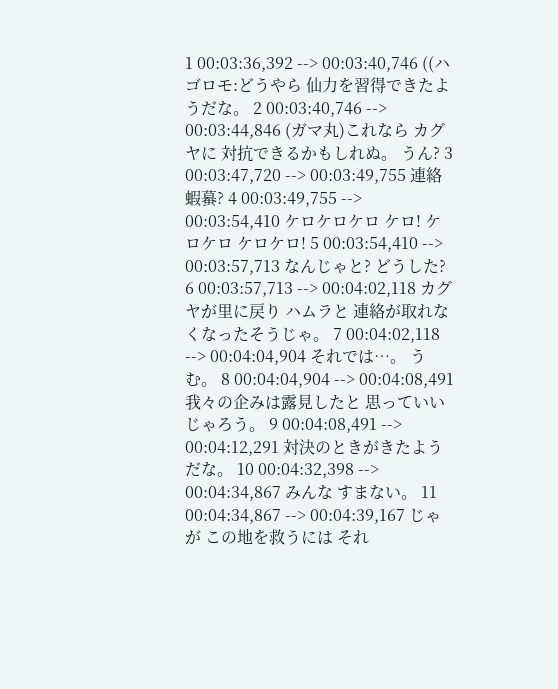1 00:03:36,392 --> 00:03:40,746 ((ハゴロモ:どうやら 仙力を習得できたようだな。 2 00:03:40,746 --> 00:03:44,846 (ガマ丸)これなら カグヤに 対抗できるかもしれぬ。 うん? 3 00:03:47,720 --> 00:03:49,755 連絡蝦蟇? 4 00:03:49,755 --> 00:03:54,410 ケロケロケロ ケロ! ケロケロ ケロケロ! 5 00:03:54,410 --> 00:03:57,713 なんじゃと? どうした? 6 00:03:57,713 --> 00:04:02,118 カグヤが里に戻り ハムラと 連絡が取れなくなったそうじゃ。 7 00:04:02,118 --> 00:04:04,904 それでは…。 うむ。 8 00:04:04,904 --> 00:04:08,491 我々の企みは露見したと 思っていいじゃろう。 9 00:04:08,491 --> 00:04:12,291 対決のときがきたようだな。 10 00:04:32,398 --> 00:04:34,867 みんな すまない。 11 00:04:34,867 --> 00:04:39,167 じゃが この地を救うには それ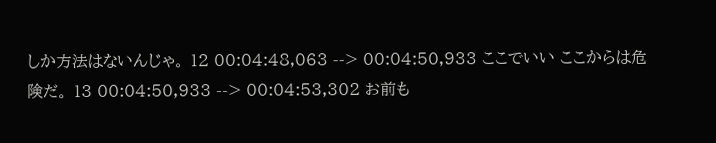しか方法はないんじゃ。 12 00:04:48,063 --> 00:04:50,933 ここでいい ここからは危険だ。 13 00:04:50,933 --> 00:04:53,302 お前も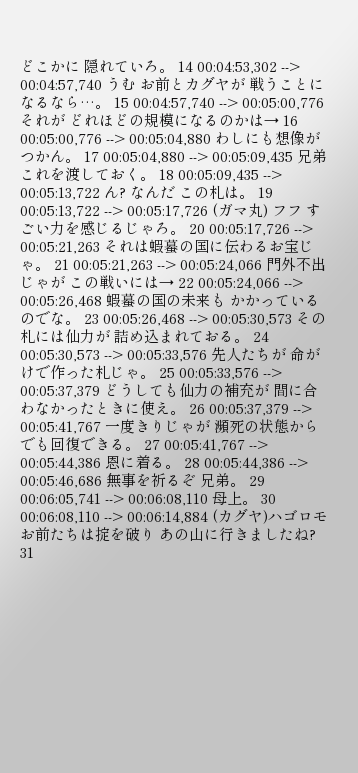どこかに 隠れていろ。 14 00:04:53,302 --> 00:04:57,740 うむ お前とカグヤが 戦うことになるなら…。 15 00:04:57,740 --> 00:05:00,776 それが どれほどの規模になるのかは→ 16 00:05:00,776 --> 00:05:04,880 わしにも想像がつかん。 17 00:05:04,880 --> 00:05:09,435 兄弟 これを渡しておく。 18 00:05:09,435 --> 00:05:13,722 ん? なんだ この札は。 19 00:05:13,722 --> 00:05:17,726 (ガマ丸) フフ すごい力を感じるじゃろ。 20 00:05:17,726 --> 00:05:21,263 それは蝦蟇の国に伝わるお宝じゃ。 21 00:05:21,263 --> 00:05:24,066 門外不出じゃが この戦いには→ 22 00:05:24,066 --> 00:05:26,468 蝦蟇の国の未来も かかっているのでな。 23 00:05:26,468 --> 00:05:30,573 その札には仙力が 詰め込まれておる。 24 00:05:30,573 --> 00:05:33,576 先人たちが 命がけで作った札じゃ。 25 00:05:33,576 --> 00:05:37,379 どうしても仙力の補充が 間に合わなかったときに使え。 26 00:05:37,379 --> 00:05:41,767 一度きりじゃが 瀕死の状態からでも回復できる。 27 00:05:41,767 --> 00:05:44,386 恩に着る。 28 00:05:44,386 --> 00:05:46,686 無事を祈るぞ 兄弟。 29 00:06:05,741 --> 00:06:08,110 母上。 30 00:06:08,110 --> 00:06:14,884 (カグヤ)ハゴロモ お前たちは掟を破り あの山に行きましたね? 31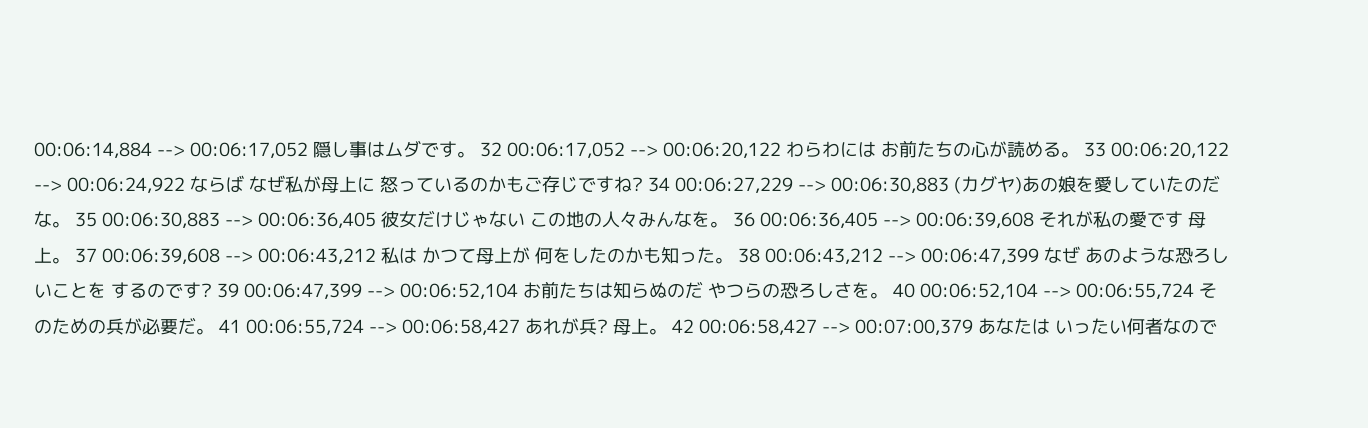00:06:14,884 --> 00:06:17,052 隠し事はムダです。 32 00:06:17,052 --> 00:06:20,122 わらわには お前たちの心が読める。 33 00:06:20,122 --> 00:06:24,922 ならば なぜ私が母上に 怒っているのかもご存じですね? 34 00:06:27,229 --> 00:06:30,883 (カグヤ)あの娘を愛していたのだな。 35 00:06:30,883 --> 00:06:36,405 彼女だけじゃない この地の人々みんなを。 36 00:06:36,405 --> 00:06:39,608 それが私の愛です 母上。 37 00:06:39,608 --> 00:06:43,212 私は かつて母上が 何をしたのかも知った。 38 00:06:43,212 --> 00:06:47,399 なぜ あのような恐ろしいことを するのです? 39 00:06:47,399 --> 00:06:52,104 お前たちは知らぬのだ やつらの恐ろしさを。 40 00:06:52,104 --> 00:06:55,724 そのための兵が必要だ。 41 00:06:55,724 --> 00:06:58,427 あれが兵? 母上。 42 00:06:58,427 --> 00:07:00,379 あなたは いったい何者なので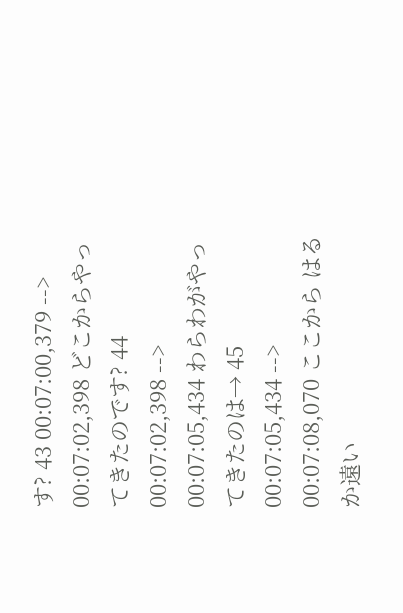す? 43 00:07:00,379 --> 00:07:02,398 どこからやってきたのです? 44 00:07:02,398 --> 00:07:05,434 わらわがやってきたのは→ 45 00:07:05,434 --> 00:07:08,070 ここから はるか遠い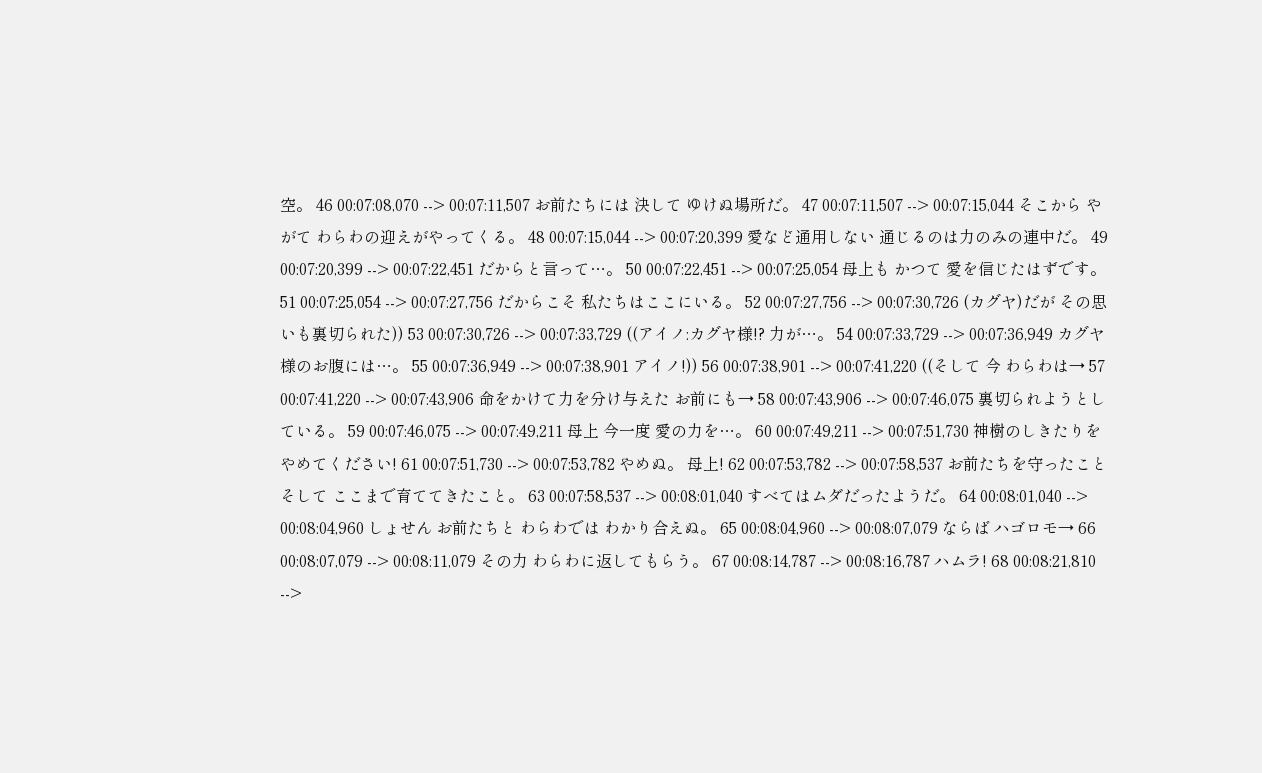空。 46 00:07:08,070 --> 00:07:11,507 お前たちには 決して ゆけぬ場所だ。 47 00:07:11,507 --> 00:07:15,044 そこから やがて わらわの迎えがやってくる。 48 00:07:15,044 --> 00:07:20,399 愛など通用しない 通じるのは力のみの連中だ。 49 00:07:20,399 --> 00:07:22,451 だからと言って…。 50 00:07:22,451 --> 00:07:25,054 母上も かつて 愛を信じたはずです。 51 00:07:25,054 --> 00:07:27,756 だからこそ 私たちはここにいる。 52 00:07:27,756 --> 00:07:30,726 (カグヤ)だが その思いも裏切られた)) 53 00:07:30,726 --> 00:07:33,729 ((アイノ:カグヤ様!? 力が…。 54 00:07:33,729 --> 00:07:36,949 カグヤ様のお腹には…。 55 00:07:36,949 --> 00:07:38,901 アイノ!)) 56 00:07:38,901 --> 00:07:41,220 ((そして 今 わらわは→ 57 00:07:41,220 --> 00:07:43,906 命をかけて力を分け与えた お前にも→ 58 00:07:43,906 --> 00:07:46,075 裏切られようとしている。 59 00:07:46,075 --> 00:07:49,211 母上 今一度 愛の力を…。 60 00:07:49,211 --> 00:07:51,730 神樹のしきたりを やめてください! 61 00:07:51,730 --> 00:07:53,782 やめぬ。 母上! 62 00:07:53,782 --> 00:07:58,537 お前たちを守ったこと そして ここまで育ててきたこと。 63 00:07:58,537 --> 00:08:01,040 すべてはムダだったようだ。 64 00:08:01,040 --> 00:08:04,960 しょせん お前たちと わらわでは わかり合えぬ。 65 00:08:04,960 --> 00:08:07,079 ならば ハゴロモ→ 66 00:08:07,079 --> 00:08:11,079 その力 わらわに返してもらう。 67 00:08:14,787 --> 00:08:16,787 ハムラ! 68 00:08:21,810 -->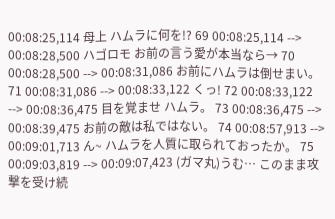00:08:25,114 母上 ハムラに何を!? 69 00:08:25,114 --> 00:08:28,500 ハゴロモ お前の言う愛が本当なら→ 70 00:08:28,500 --> 00:08:31,086 お前にハムラは倒せまい。 71 00:08:31,086 --> 00:08:33,122 くっ! 72 00:08:33,122 --> 00:08:36,475 目を覚ませ ハムラ。 73 00:08:36,475 --> 00:08:39,475 お前の敵は私ではない。 74 00:08:57,913 --> 00:09:01,713 ん~ ハムラを人質に取られておったか。 75 00:09:03,819 --> 00:09:07,423 (ガマ丸)うむ… このまま攻撃を受け続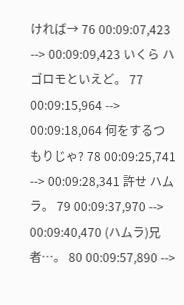ければ→ 76 00:09:07,423 --> 00:09:09,423 いくら ハゴロモといえど。 77 00:09:15,964 --> 00:09:18,064 何をするつもりじゃ? 78 00:09:25,741 --> 00:09:28,341 許せ ハムラ。 79 00:09:37,970 --> 00:09:40,470 (ハムラ)兄者…。 80 00:09:57,890 -->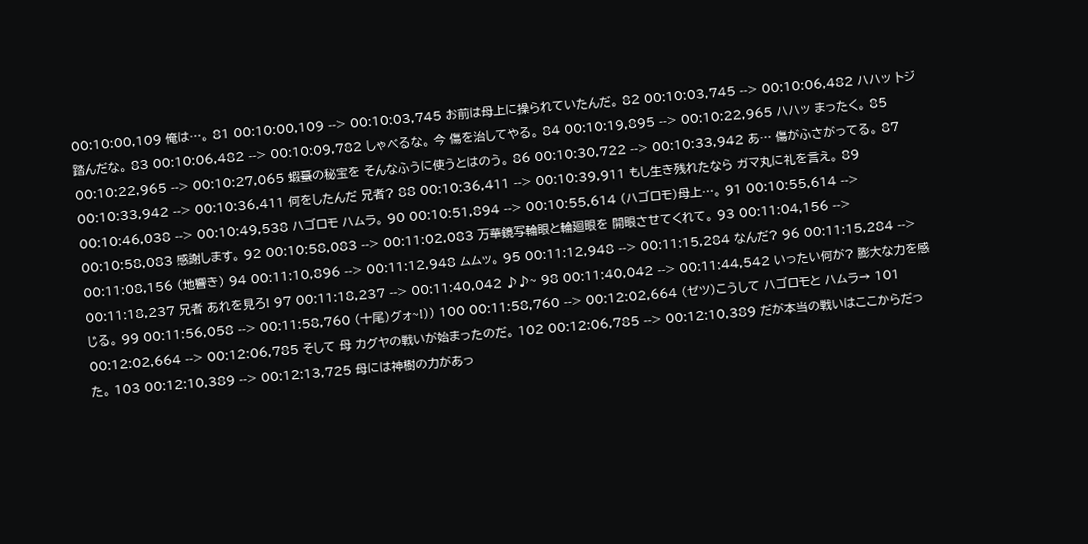00:10:00,109 俺は…。 81 00:10:00,109 --> 00:10:03,745 お前は母上に操られていたんだ。 82 00:10:03,745 --> 00:10:06,482 ハハッ トジ踏んだな。 83 00:10:06,482 --> 00:10:09,782 しゃべるな。 今 傷を治してやる。 84 00:10:19,895 --> 00:10:22,965 ハハッ まったく。 85 00:10:22,965 --> 00:10:27,065 蝦蟇の秘宝を そんなふうに使うとはのう。 86 00:10:30,722 --> 00:10:33,942 あ… 傷がふさがってる。 87 00:10:33,942 --> 00:10:36,411 何をしたんだ 兄者? 88 00:10:36,411 --> 00:10:39,911 もし生き残れたなら ガマ丸に礼を言え。 89 00:10:46,038 --> 00:10:49,538 ハゴロモ ハムラ。 90 00:10:51,894 --> 00:10:55,614 (ハゴロモ)母上…。 91 00:10:55,614 --> 00:10:58,083 感謝します。 92 00:10:58,083 --> 00:11:02,083 万華鏡写輪眼と輪廻眼を 開眼させてくれて。 93 00:11:04,156 --> 00:11:08,156 (地響き) 94 00:11:10,896 --> 00:11:12,948 ムムッ。 95 00:11:12,948 --> 00:11:15,284 なんだ? 96 00:11:15,284 --> 00:11:18,237 兄者 あれを見ろ! 97 00:11:18,237 --> 00:11:40,042 ♪♪~ 98 00:11:40,042 --> 00:11:44,542 いったい何が? 膨大な力を感じる。 99 00:11:56,058 --> 00:11:58,760 (十尾)グォ~!)) 100 00:11:58,760 --> 00:12:02,664 (ゼツ)こうして ハゴロモと ハムラ→ 101 00:12:02,664 --> 00:12:06,785 そして 母 カグヤの戦いが始まったのだ。 102 00:12:06,785 --> 00:12:10,389 だが本当の戦いはここからだった。 103 00:12:10,389 --> 00:12:13,725 母には神樹の力があっ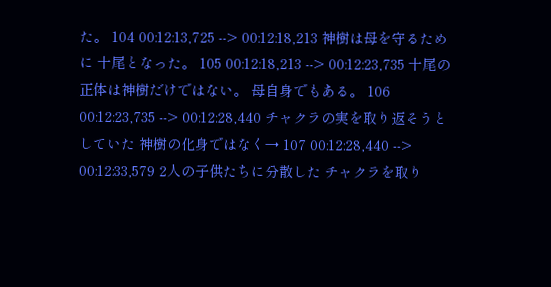た。 104 00:12:13,725 --> 00:12:18,213 神樹は母を守るために 十尾となった。 105 00:12:18,213 --> 00:12:23,735 十尾の正体は神樹だけではない。 母自身でもある。 106 00:12:23,735 --> 00:12:28,440 チャクラの実を取り返そうとしていた 神樹の化身ではなく→ 107 00:12:28,440 --> 00:12:33,579 2人の子供たちに分散した チャクラを取り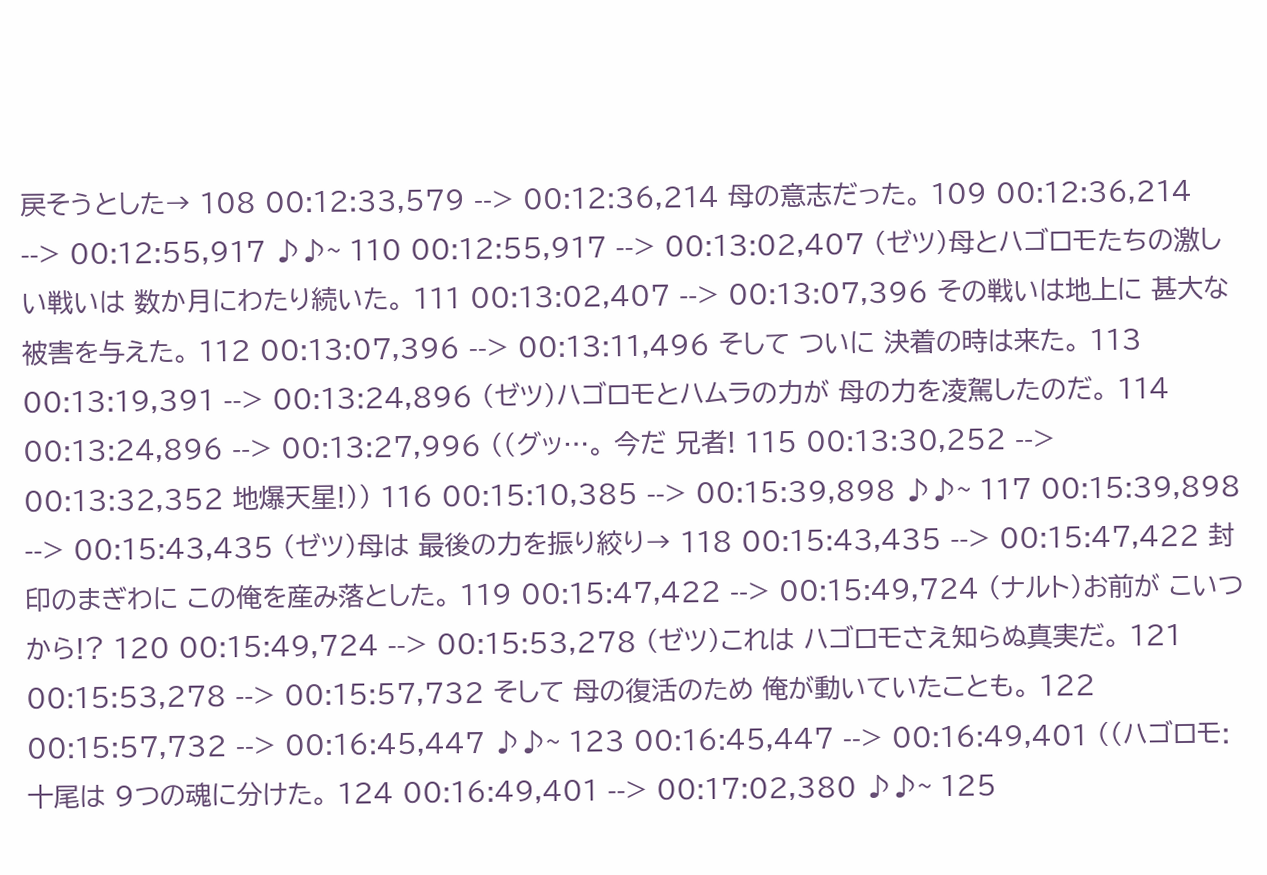戻そうとした→ 108 00:12:33,579 --> 00:12:36,214 母の意志だった。 109 00:12:36,214 --> 00:12:55,917 ♪♪~ 110 00:12:55,917 --> 00:13:02,407 (ゼツ)母とハゴロモたちの激しい戦いは 数か月にわたり続いた。 111 00:13:02,407 --> 00:13:07,396 その戦いは地上に 甚大な被害を与えた。 112 00:13:07,396 --> 00:13:11,496 そして ついに 決着の時は来た。 113 00:13:19,391 --> 00:13:24,896 (ゼツ)ハゴロモとハムラの力が 母の力を凌駕したのだ。 114 00:13:24,896 --> 00:13:27,996 ((グッ…。 今だ 兄者! 115 00:13:30,252 --> 00:13:32,352 地爆天星!)) 116 00:15:10,385 --> 00:15:39,898 ♪♪~ 117 00:15:39,898 --> 00:15:43,435 (ゼツ)母は 最後の力を振り絞り→ 118 00:15:43,435 --> 00:15:47,422 封印のまぎわに この俺を産み落とした。 119 00:15:47,422 --> 00:15:49,724 (ナルト)お前が こいつから!? 120 00:15:49,724 --> 00:15:53,278 (ゼツ)これは ハゴロモさえ知らぬ真実だ。 121 00:15:53,278 --> 00:15:57,732 そして 母の復活のため 俺が動いていたことも。 122 00:15:57,732 --> 00:16:45,447 ♪♪~ 123 00:16:45,447 --> 00:16:49,401 ((ハゴロモ:十尾は 9つの魂に分けた。 124 00:16:49,401 --> 00:17:02,380 ♪♪~ 125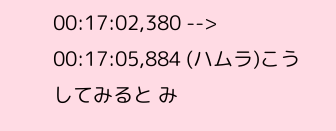00:17:02,380 --> 00:17:05,884 (ハムラ)こうしてみると み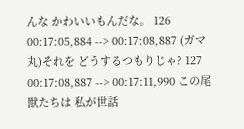んな かわいいもんだな。 126 00:17:05,884 --> 00:17:08,887 (ガマ丸)それを どうするつもりじゃ? 127 00:17:08,887 --> 00:17:11,990 この尾獣たちは 私が世話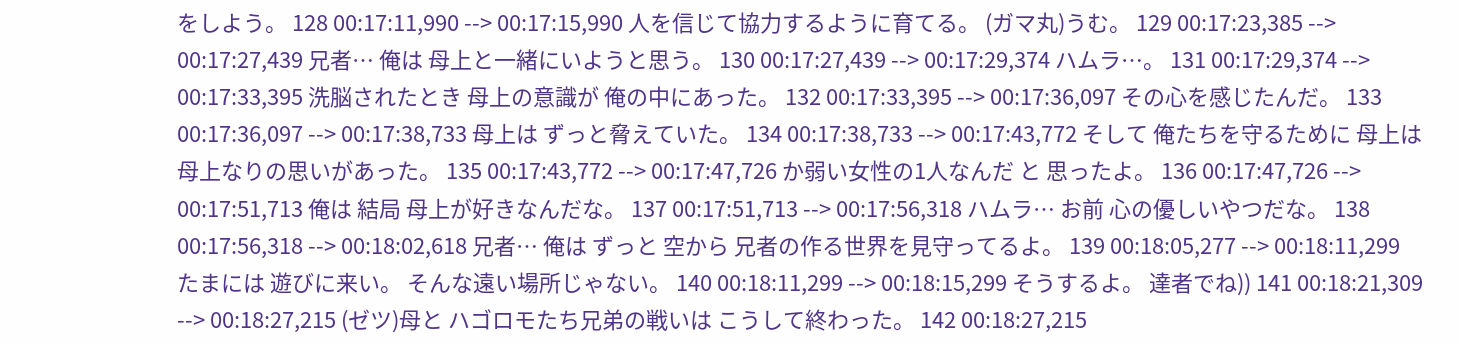をしよう。 128 00:17:11,990 --> 00:17:15,990 人を信じて協力するように育てる。 (ガマ丸)うむ。 129 00:17:23,385 --> 00:17:27,439 兄者… 俺は 母上と一緒にいようと思う。 130 00:17:27,439 --> 00:17:29,374 ハムラ…。 131 00:17:29,374 --> 00:17:33,395 洗脳されたとき 母上の意識が 俺の中にあった。 132 00:17:33,395 --> 00:17:36,097 その心を感じたんだ。 133 00:17:36,097 --> 00:17:38,733 母上は ずっと脅えていた。 134 00:17:38,733 --> 00:17:43,772 そして 俺たちを守るために 母上は 母上なりの思いがあった。 135 00:17:43,772 --> 00:17:47,726 か弱い女性の1人なんだ と 思ったよ。 136 00:17:47,726 --> 00:17:51,713 俺は 結局 母上が好きなんだな。 137 00:17:51,713 --> 00:17:56,318 ハムラ… お前 心の優しいやつだな。 138 00:17:56,318 --> 00:18:02,618 兄者… 俺は ずっと 空から 兄者の作る世界を見守ってるよ。 139 00:18:05,277 --> 00:18:11,299 たまには 遊びに来い。 そんな遠い場所じゃない。 140 00:18:11,299 --> 00:18:15,299 そうするよ。 達者でね)) 141 00:18:21,309 --> 00:18:27,215 (ゼツ)母と ハゴロモたち兄弟の戦いは こうして終わった。 142 00:18:27,215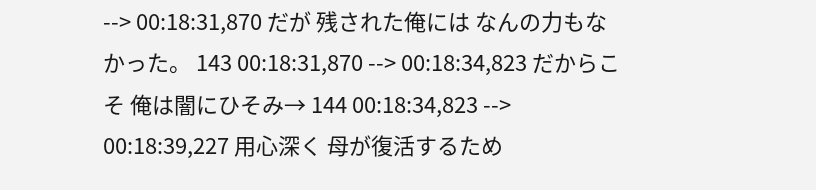--> 00:18:31,870 だが 残された俺には なんの力もなかった。 143 00:18:31,870 --> 00:18:34,823 だからこそ 俺は闇にひそみ→ 144 00:18:34,823 --> 00:18:39,227 用心深く 母が復活するため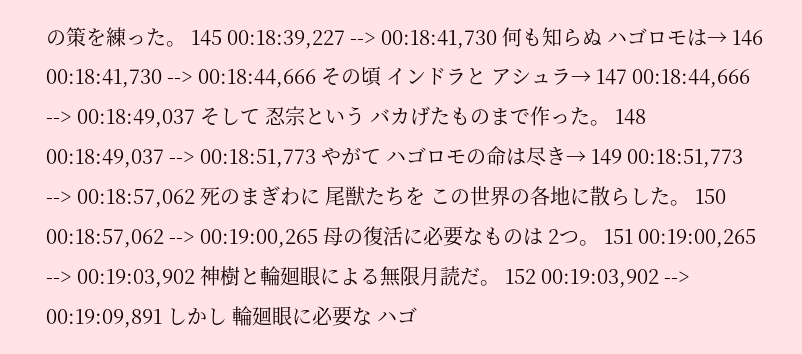の策を練った。 145 00:18:39,227 --> 00:18:41,730 何も知らぬ ハゴロモは→ 146 00:18:41,730 --> 00:18:44,666 その頃 インドラと アシュラ→ 147 00:18:44,666 --> 00:18:49,037 そして 忍宗という バカげたものまで作った。 148 00:18:49,037 --> 00:18:51,773 やがて ハゴロモの命は尽き→ 149 00:18:51,773 --> 00:18:57,062 死のまぎわに 尾獣たちを この世界の各地に散らした。 150 00:18:57,062 --> 00:19:00,265 母の復活に必要なものは 2つ。 151 00:19:00,265 --> 00:19:03,902 神樹と輪廻眼による無限月読だ。 152 00:19:03,902 --> 00:19:09,891 しかし 輪廻眼に必要な ハゴ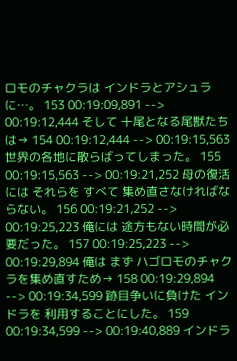ロモのチャクラは インドラとアシュラに…。 153 00:19:09,891 --> 00:19:12,444 そして 十尾となる尾獣たちは→ 154 00:19:12,444 --> 00:19:15,563 世界の各地に散らばってしまった。 155 00:19:15,563 --> 00:19:21,252 母の復活には それらを すべて 集め直さなければならない。 156 00:19:21,252 --> 00:19:25,223 俺には 途方もない時間が必要だった。 157 00:19:25,223 --> 00:19:29,894 俺は まず ハゴロモのチャクラを集め直すため→ 158 00:19:29,894 --> 00:19:34,599 跡目争いに負けた インドラを 利用することにした。 159 00:19:34,599 --> 00:19:40,889 インドラ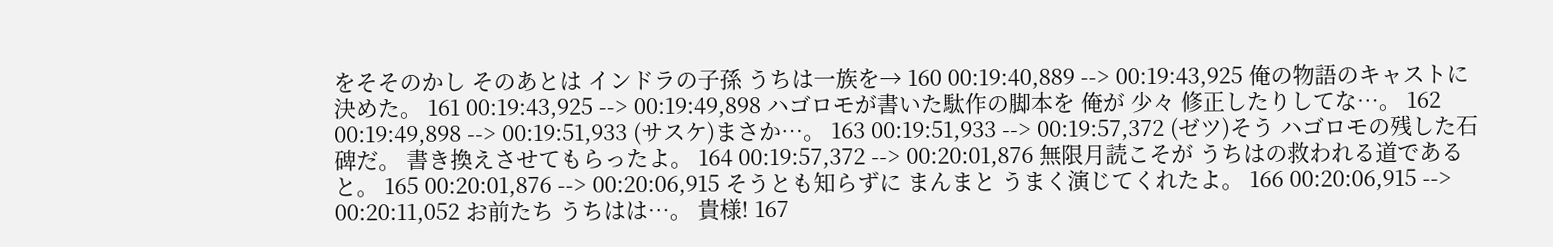をそそのかし そのあとは インドラの子孫 うちは一族を→ 160 00:19:40,889 --> 00:19:43,925 俺の物語のキャストに決めた。 161 00:19:43,925 --> 00:19:49,898 ハゴロモが書いた駄作の脚本を 俺が 少々 修正したりしてな…。 162 00:19:49,898 --> 00:19:51,933 (サスケ)まさか…。 163 00:19:51,933 --> 00:19:57,372 (ゼツ)そう ハゴロモの残した石碑だ。 書き換えさせてもらったよ。 164 00:19:57,372 --> 00:20:01,876 無限月読こそが うちはの救われる道である と。 165 00:20:01,876 --> 00:20:06,915 そうとも知らずに まんまと うまく演じてくれたよ。 166 00:20:06,915 --> 00:20:11,052 お前たち うちはは…。 貴様! 167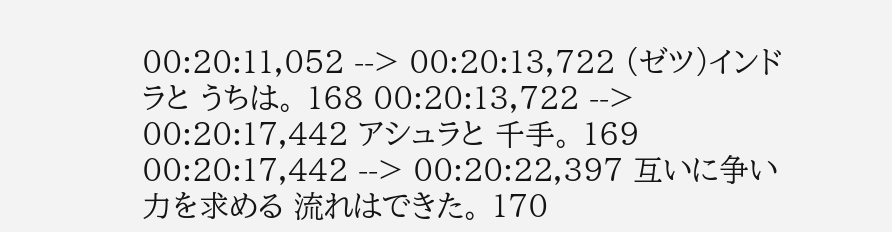00:20:11,052 --> 00:20:13,722 (ゼツ)インドラと うちは。 168 00:20:13,722 --> 00:20:17,442 アシュラと 千手。 169 00:20:17,442 --> 00:20:22,397 互いに争い 力を求める 流れはできた。 170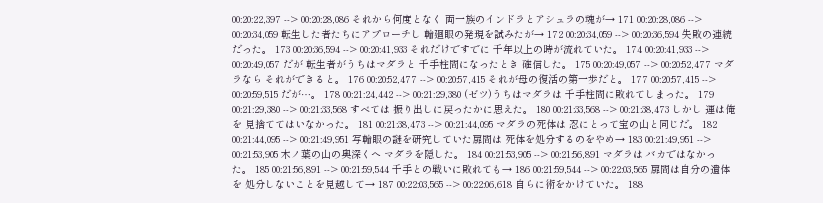00:20:22,397 --> 00:20:28,086 それから何度となく 両一族のインドラとアシュラの魂が→ 171 00:20:28,086 --> 00:20:34,059 転生した者たちにアプローチし 輪廻眼の発現を試みたが→ 172 00:20:34,059 --> 00:20:36,594 失敗の連続だった。 173 00:20:36,594 --> 00:20:41,933 それだけですでに 千年以上の時が流れていた。 174 00:20:41,933 --> 00:20:49,057 だが 転生者がうちはマダラと 千手柱間になったとき 確信した。 175 00:20:49,057 --> 00:20:52,477 マダラなら それができると。 176 00:20:52,477 --> 00:20:57,415 それが母の復活の第一歩だと。 177 00:20:57,415 --> 00:20:59,515 だが…。 178 00:21:24,442 --> 00:21:29,380 (ゼツ)うちはマダラは 千手柱間に敗れてしまった。 179 00:21:29,380 --> 00:21:33,568 すべては 振り出しに戻ったかに思えた。 180 00:21:33,568 --> 00:21:38,473 しかし 運は俺を 見捨ててはいなかった。 181 00:21:38,473 --> 00:21:44,095 マダラの死体は 忍にとって宝の山と同じだ。 182 00:21:44,095 --> 00:21:49,951 写輪眼の謎を研究していた扉間は 死体を処分するのをやめ→ 183 00:21:49,951 --> 00:21:53,905 木ノ葉の山の奥深くへ マダラを隠した。 184 00:21:53,905 --> 00:21:56,891 マダラは バカではなかった。 185 00:21:56,891 --> 00:21:59,544 千手との戦いに敗れても→ 186 00:21:59,544 --> 00:22:03,565 扉間は自分の遺体を 処分しないことを見越して→ 187 00:22:03,565 --> 00:22:06,618 自らに術をかけていた。 188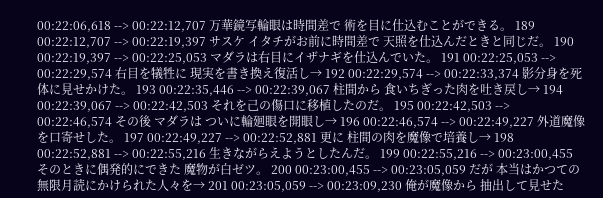00:22:06,618 --> 00:22:12,707 万華鏡写輪眼は時間差で 術を目に仕込むことができる。 189 00:22:12,707 --> 00:22:19,397 サスケ イタチがお前に時間差で 天照を仕込んだときと同じだ。 190 00:22:19,397 --> 00:22:25,053 マダラは右目にイザナギを仕込んでいた。 191 00:22:25,053 --> 00:22:29,574 右目を犠牲に 現実を書き換え復活し→ 192 00:22:29,574 --> 00:22:33,374 影分身を死体に見せかけた。 193 00:22:35,446 --> 00:22:39,067 柱間から 食いちぎった肉を吐き戻し→ 194 00:22:39,067 --> 00:22:42,503 それを己の傷口に移植したのだ。 195 00:22:42,503 --> 00:22:46,574 その後 マダラは ついに輪廻眼を開眼し→ 196 00:22:46,574 --> 00:22:49,227 外道魔像を口寄せした。 197 00:22:49,227 --> 00:22:52,881 更に 柱間の肉を魔像で培養し→ 198 00:22:52,881 --> 00:22:55,216 生きながらえようとしたんだ。 199 00:22:55,216 --> 00:23:00,455 そのときに偶発的にできた 魔物が白ゼツ。 200 00:23:00,455 --> 00:23:05,059 だが 本当はかつての 無限月読にかけられた人々を→ 201 00:23:05,059 --> 00:23:09,230 俺が魔像から 抽出して見せた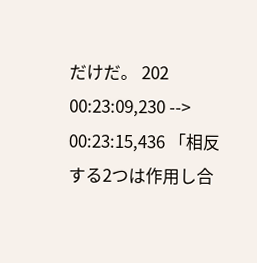だけだ。 202 00:23:09,230 --> 00:23:15,436 「相反する2つは作用し合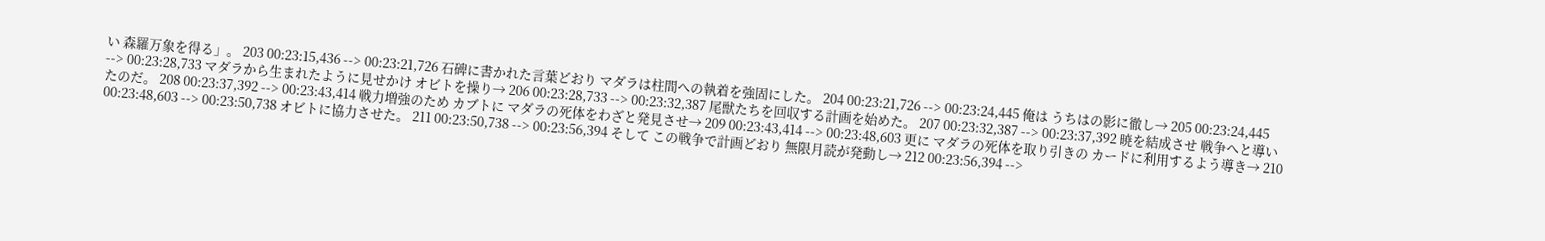い 森羅万象を得る」。 203 00:23:15,436 --> 00:23:21,726 石碑に書かれた言葉どおり マダラは柱間への執着を強固にした。 204 00:23:21,726 --> 00:23:24,445 俺は うちはの影に徹し→ 205 00:23:24,445 --> 00:23:28,733 マダラから生まれたように見せかけ オビトを操り→ 206 00:23:28,733 --> 00:23:32,387 尾獣たちを回収する計画を始めた。 207 00:23:32,387 --> 00:23:37,392 暁を結成させ 戦争へと導いたのだ。 208 00:23:37,392 --> 00:23:43,414 戦力増強のため カブトに マダラの死体をわざと発見させ→ 209 00:23:43,414 --> 00:23:48,603 更に マダラの死体を取り引きの カードに利用するよう導き→ 210 00:23:48,603 --> 00:23:50,738 オビトに協力させた。 211 00:23:50,738 --> 00:23:56,394 そして この戦争で計画どおり 無限月読が発動し→ 212 00:23:56,394 -->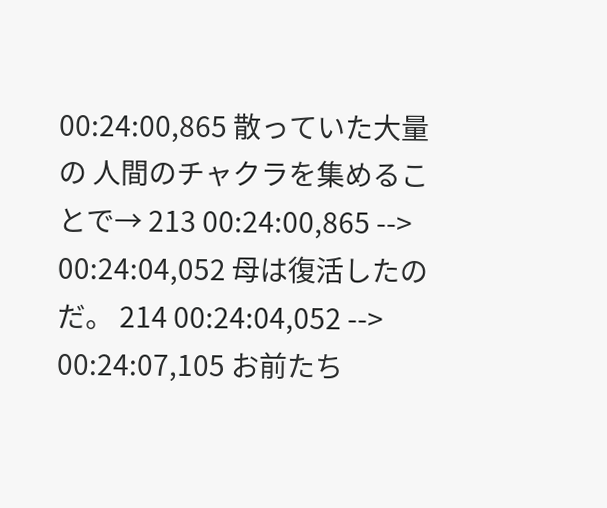00:24:00,865 散っていた大量の 人間のチャクラを集めることで→ 213 00:24:00,865 --> 00:24:04,052 母は復活したのだ。 214 00:24:04,052 --> 00:24:07,105 お前たち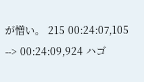が憎い。 215 00:24:07,105 --> 00:24:09,924 ハゴ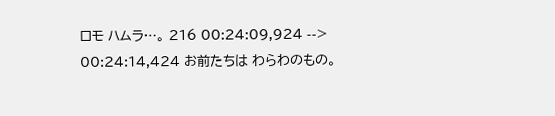ロモ ハムラ…。 216 00:24:09,924 --> 00:24:14,424 お前たちは わらわのもの。